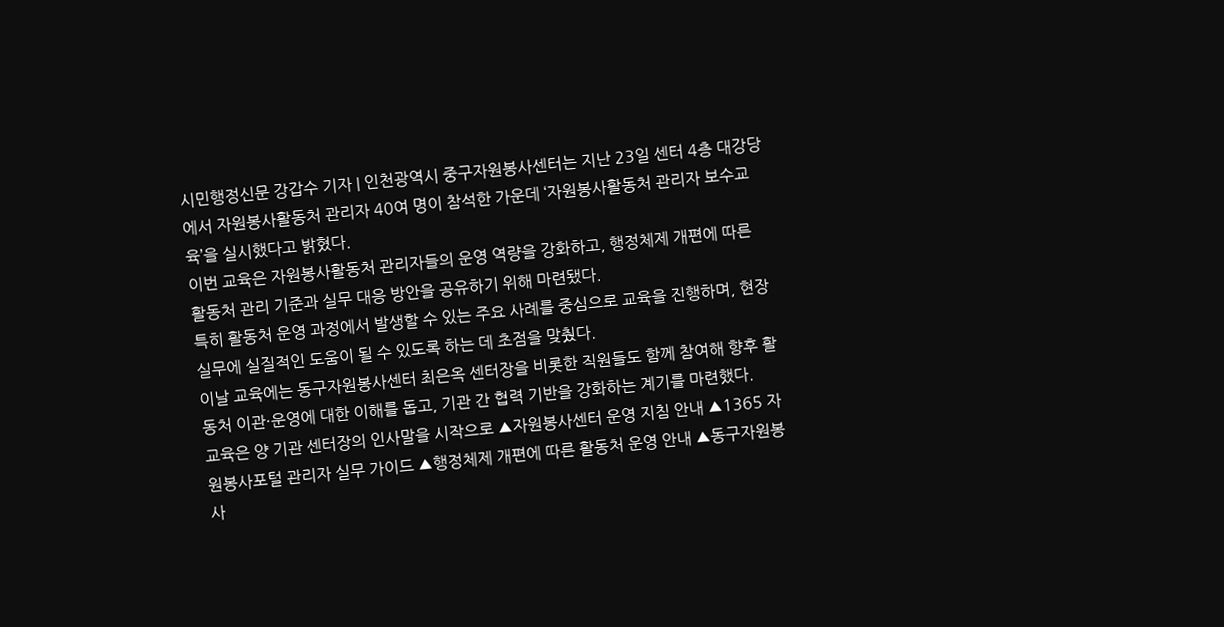시민행정신문 강갑수 기자 | 인천광역시 중구자원봉사센터는 지난 23일 센터 4층 대강당에서 자원봉사활동처 관리자 40여 명이 참석한 가운데 ‘자원봉사활동처 관리자 보수교육’을 실시했다고 밝혔다.
이번 교육은 자원봉사활동처 관리자들의 운영 역량을 강화하고, 행정체제 개편에 따른 활동처 관리 기준과 실무 대응 방안을 공유하기 위해 마련됐다.
특히 활동처 운영 과정에서 발생할 수 있는 주요 사례를 중심으로 교육을 진행하며, 현장 실무에 실질적인 도움이 될 수 있도록 하는 데 초점을 맞췄다.
이날 교육에는 동구자원봉사센터 최은옥 센터장을 비롯한 직원들도 함께 참여해 향후 활동처 이관·운영에 대한 이해를 돕고, 기관 간 협력 기반을 강화하는 계기를 마련했다.
교육은 양 기관 센터장의 인사말을 시작으로 ▲자원봉사센터 운영 지침 안내 ▲1365 자원봉사포털 관리자 실무 가이드 ▲행정체제 개편에 따른 활동처 운영 안내 ▲동구자원봉사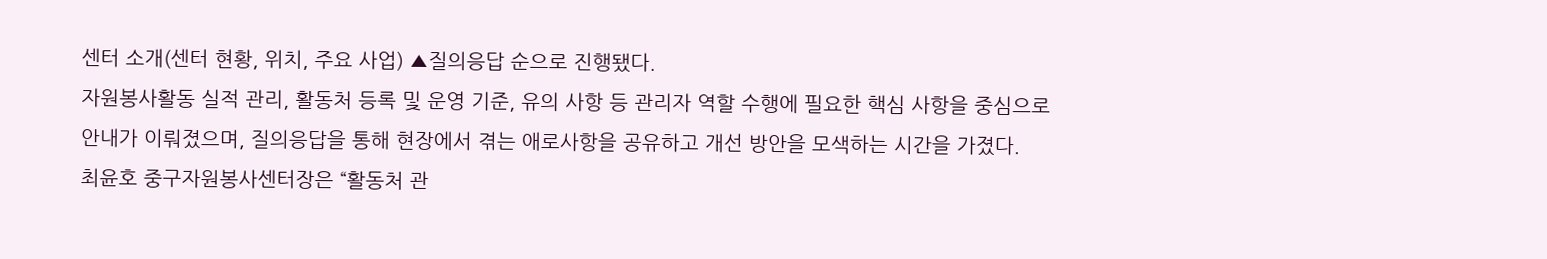센터 소개(센터 현황, 위치, 주요 사업) ▲질의응답 순으로 진행됐다.
자원봉사활동 실적 관리, 활동처 등록 및 운영 기준, 유의 사항 등 관리자 역할 수행에 필요한 핵심 사항을 중심으로 안내가 이뤄졌으며, 질의응답을 통해 현장에서 겪는 애로사항을 공유하고 개선 방안을 모색하는 시간을 가졌다.
최윤호 중구자원봉사센터장은 “활동처 관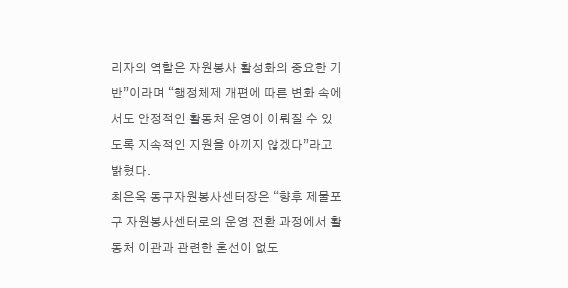리자의 역할은 자원봉사 활성화의 중요한 기반”이라며 “행정체제 개편에 따른 변화 속에서도 안정적인 활동처 운영이 이뤄질 수 있도록 지속적인 지원을 아끼지 않겠다”라고 밝혔다.
최은옥 동구자원봉사센터장은 “향후 제물포구 자원봉사센터로의 운영 전환 과정에서 활동처 이관과 관련한 혼선이 없도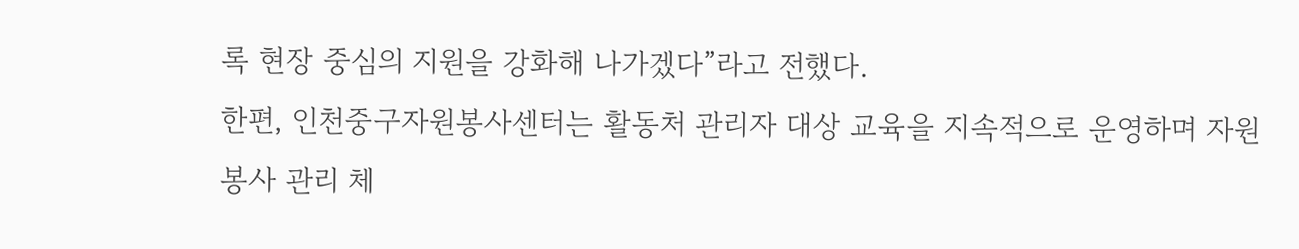록 현장 중심의 지원을 강화해 나가겠다”라고 전했다.
한편, 인천중구자원봉사센터는 활동처 관리자 대상 교육을 지속적으로 운영하며 자원봉사 관리 체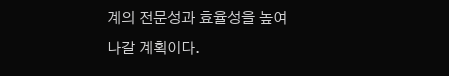계의 전문성과 효율성을 높여나갈 계획이다.